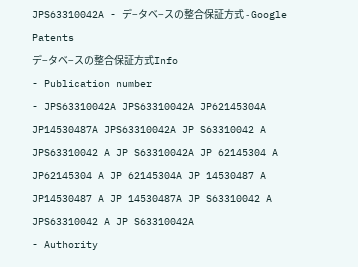JPS63310042A - デ−タベ−スの整合保証方式 - Google Patents
デ−タベ−スの整合保証方式Info
- Publication number
- JPS63310042A JPS63310042A JP62145304A JP14530487A JPS63310042A JP S63310042 A JPS63310042 A JP S63310042A JP 62145304 A JP62145304 A JP 62145304A JP 14530487 A JP14530487 A JP 14530487A JP S63310042 A JPS63310042 A JP S63310042A
- Authority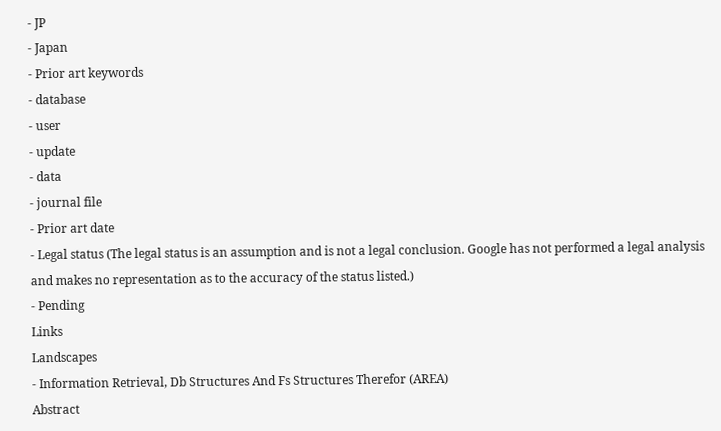- JP
- Japan
- Prior art keywords
- database
- user
- update
- data
- journal file
- Prior art date
- Legal status (The legal status is an assumption and is not a legal conclusion. Google has not performed a legal analysis and makes no representation as to the accuracy of the status listed.)
- Pending
Links
Landscapes
- Information Retrieval, Db Structures And Fs Structures Therefor (AREA)
Abstract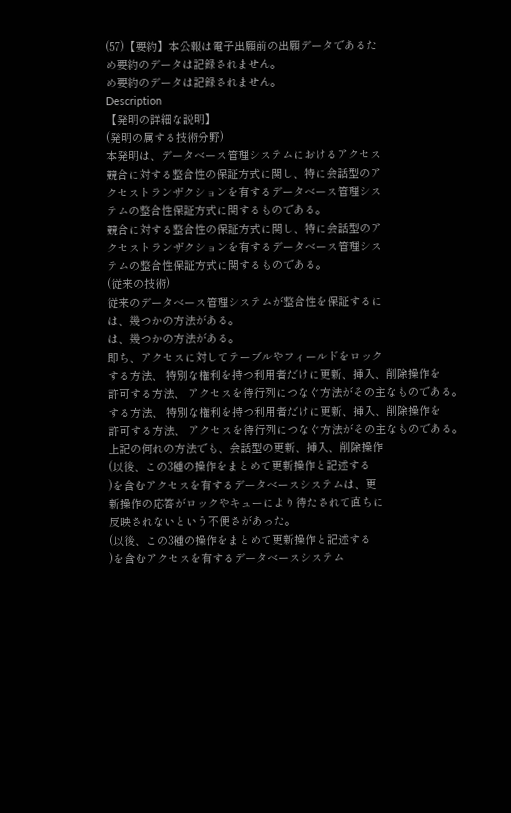(57)【要約】本公報は電子出願前の出願データであるた
め要約のデータは記録されません。
め要約のデータは記録されません。
Description
【発明の詳細な説明】
(発明の属する技術分野)
本発明は、データベース管理システムにおけるアクセス
競合に対する整合性の保証方式に関し、特に会話型のア
クセストランザクションを有するデータベース管理シス
テムの整合性保証方式に関するものである。
競合に対する整合性の保証方式に関し、特に会話型のア
クセストランザクションを有するデータベース管理シス
テムの整合性保証方式に関するものである。
(従来の技術)
従来のデータベース管理システムが整合性を保証するに
は、幾つかの方法がある。
は、幾つかの方法がある。
即ち、アクセスに対してテーブルやフィールドをロック
する方法、 特別な権利を持つ利用者だけに更新、挿入、削除操作を
許可する方法、 アクセスを待行列につなぐ方法がその主なものである。
する方法、 特別な権利を持つ利用者だけに更新、挿入、削除操作を
許可する方法、 アクセスを待行列につなぐ方法がその主なものである。
上記の何れの方法でも、会話型の更新、挿入、削除操作
(以後、この3種の操作をまとめて更新操作と記述する
)を含むアクセスを有するデータベースシステムは、更
新操作の応答がロックやキューにより待たされて直ちに
反映されないという不便さがあった。
(以後、この3種の操作をまとめて更新操作と記述する
)を含むアクセスを有するデータベースシステム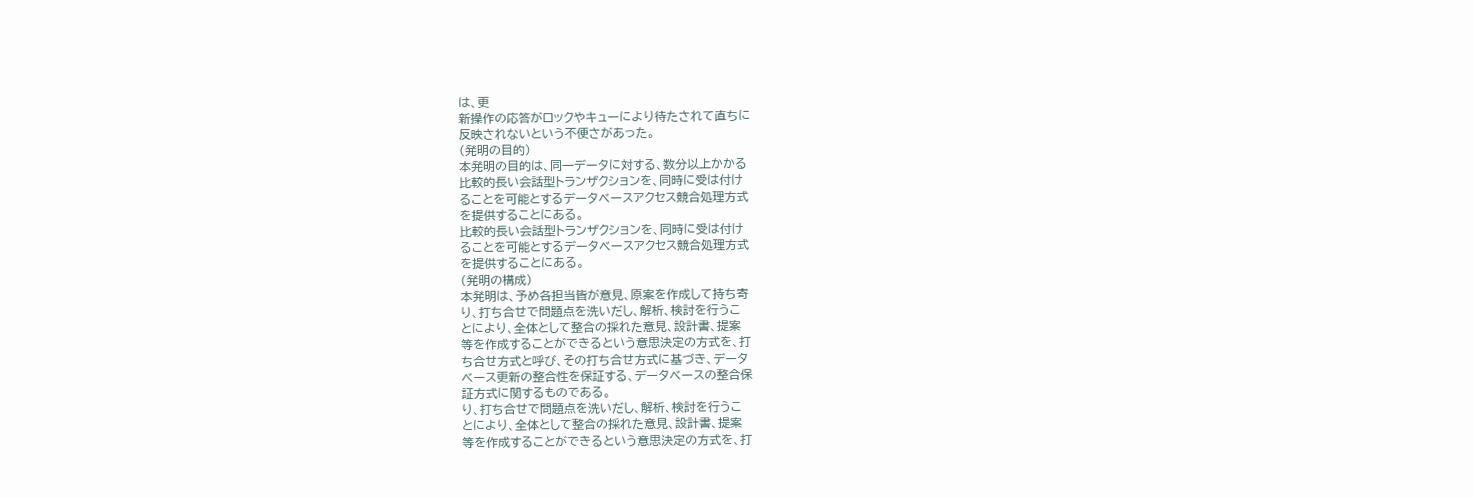は、更
新操作の応答がロックやキューにより待たされて直ちに
反映されないという不便さがあった。
(発明の目的)
本発明の目的は、同一データに対する、数分以上かかる
比較的長い会話型トランザクションを、同時に受は付け
ることを可能とするデータベースアクセス競合処理方式
を提供することにある。
比較的長い会話型トランザクションを、同時に受は付け
ることを可能とするデータベースアクセス競合処理方式
を提供することにある。
(発明の構成)
本発明は、予め各担当皆が意見、原案を作成して持ち寄
り、打ち合せで問題点を洗いだし、解析、検討を行うこ
とにより、全体として整合の採れた意見、設計書、提案
等を作成することができるという意思決定の方式を、打
ち合せ方式と呼び、その打ち合せ方式に基づき、データ
ベース更新の整合性を保証する、データベースの整合保
証方式に関するものである。
り、打ち合せで問題点を洗いだし、解析、検討を行うこ
とにより、全体として整合の採れた意見、設計書、提案
等を作成することができるという意思決定の方式を、打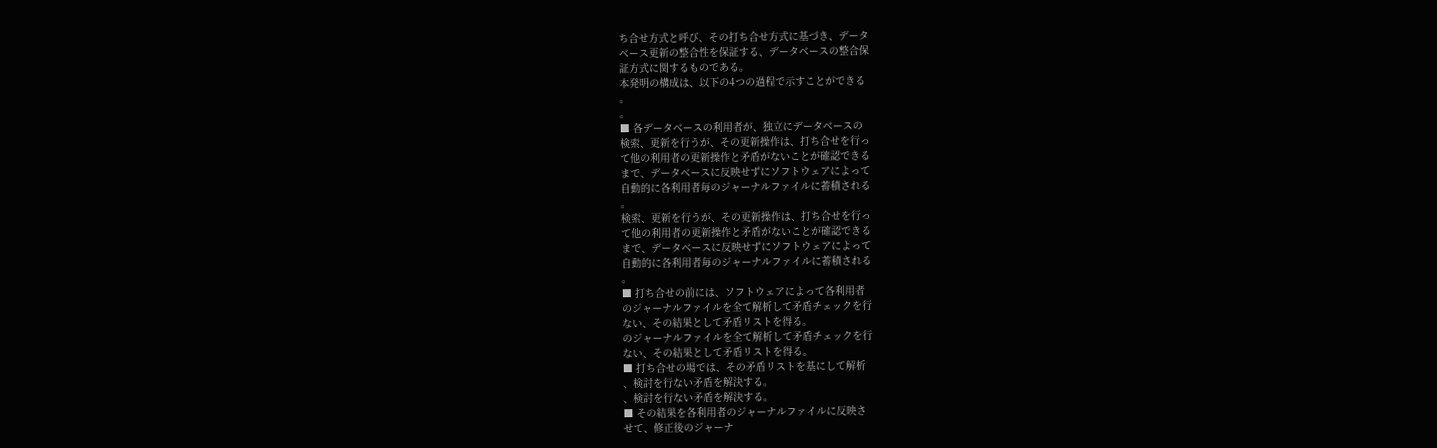ち合せ方式と呼び、その打ち合せ方式に基づき、データ
ベース更新の整合性を保証する、データベースの整合保
証方式に関するものである。
本発明の構成は、以下の4つの過程で示すことができる
。
。
■ 各データベースの利用者が、独立にデータベースの
検索、更新を行うが、その更新操作は、打ち合せを行っ
て他の利用者の更新操作と矛盾がないことが確認できる
まで、データベースに反映せずにソフトウェアによって
自動的に各利用者毎のジャーナルファイルに蓄積される
。
検索、更新を行うが、その更新操作は、打ち合せを行っ
て他の利用者の更新操作と矛盾がないことが確認できる
まで、データベースに反映せずにソフトウェアによって
自動的に各利用者毎のジャーナルファイルに蓄積される
。
■ 打ち合せの前には、ソフトウェアによって各利用者
のジャーナルファイルを全て解析して矛盾チェックを行
ない、その結果として矛盾リストを得る。
のジャーナルファイルを全て解析して矛盾チェックを行
ない、その結果として矛盾リストを得る。
■ 打ち合せの場では、その矛盾リストを基にして解析
、検討を行ない矛盾を解決する。
、検討を行ない矛盾を解決する。
■ その結果を各利用者のジャーナルファイルに反映さ
せて、修正後のジャーナ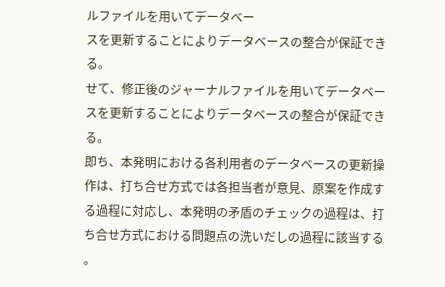ルファイルを用いてデータベー
スを更新することによりデータベースの整合が保証でき
る。
せて、修正後のジャーナルファイルを用いてデータベー
スを更新することによりデータベースの整合が保証でき
る。
即ち、本発明における各利用者のデータベースの更新操
作は、打ち合せ方式では各担当者が意見、原案を作成す
る過程に対応し、本発明の矛盾のチェックの過程は、打
ち合せ方式における問題点の洗いだしの過程に該当する
。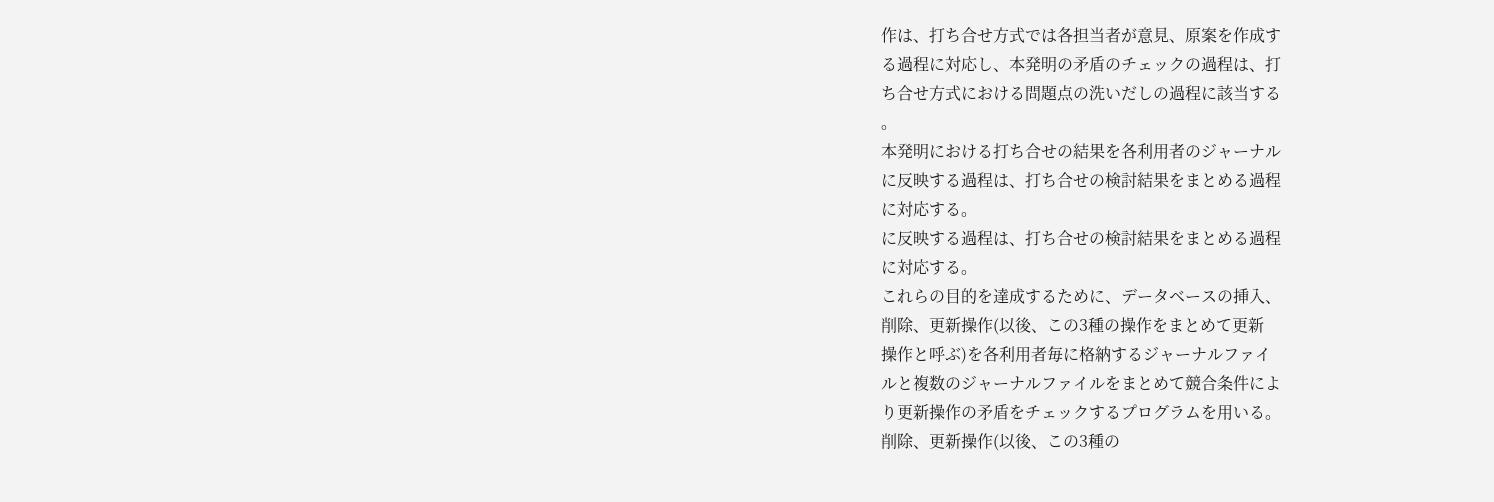作は、打ち合せ方式では各担当者が意見、原案を作成す
る過程に対応し、本発明の矛盾のチェックの過程は、打
ち合せ方式における問題点の洗いだしの過程に該当する
。
本発明における打ち合せの結果を各利用者のジャーナル
に反映する過程は、打ち合せの検討結果をまとめる過程
に対応する。
に反映する過程は、打ち合せの検討結果をまとめる過程
に対応する。
これらの目的を達成するために、データベースの挿入、
削除、更新操作(以後、この3種の操作をまとめて更新
操作と呼ぶ)を各利用者毎に格納するジャーナルファイ
ルと複数のジャーナルファイルをまとめて競合条件によ
り更新操作の矛盾をチェックするプログラムを用いる。
削除、更新操作(以後、この3種の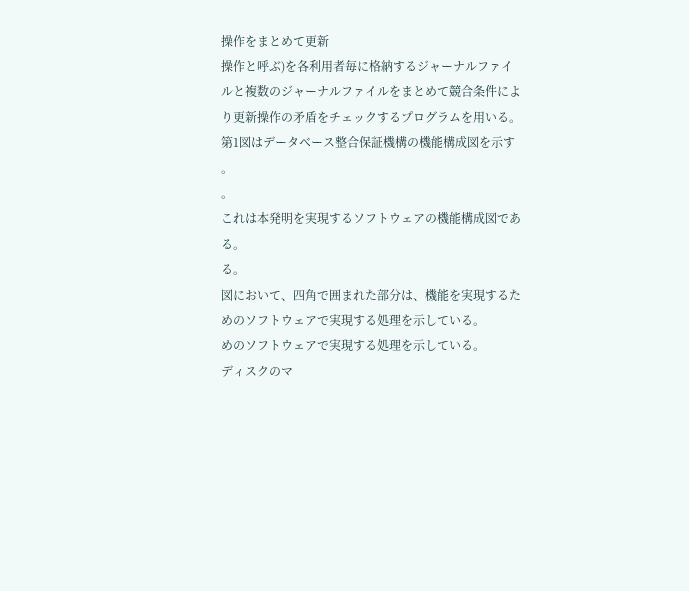操作をまとめて更新
操作と呼ぶ)を各利用者毎に格納するジャーナルファイ
ルと複数のジャーナルファイルをまとめて競合条件によ
り更新操作の矛盾をチェックするプログラムを用いる。
第1図はデータベース整合保証機構の機能構成図を示す
。
。
これは本発明を実現するソフトウェアの機能構成図であ
る。
る。
図において、四角で囲まれた部分は、機能を実現するた
めのソフトウェアで実現する処理を示している。
めのソフトウェアで実現する処理を示している。
ディスクのマ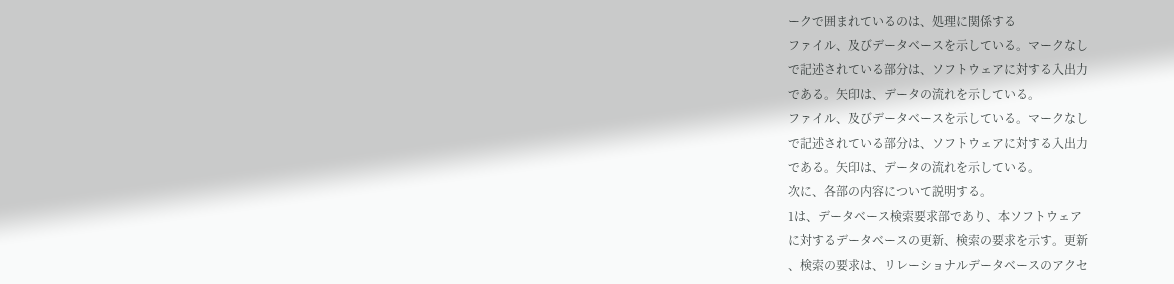ークで囲まれているのは、処理に関係する
ファイル、及びデータベースを示している。マークなし
で記述されている部分は、ソフトウェアに対する入出力
である。矢印は、データの流れを示している。
ファイル、及びデータベースを示している。マークなし
で記述されている部分は、ソフトウェアに対する入出力
である。矢印は、データの流れを示している。
次に、各部の内容について説明する。
1は、データベース検索要求部であり、本ソフトウェア
に対するデータベースの更新、検索の要求を示す。更新
、検索の要求は、リレーショナルデータベースのアクセ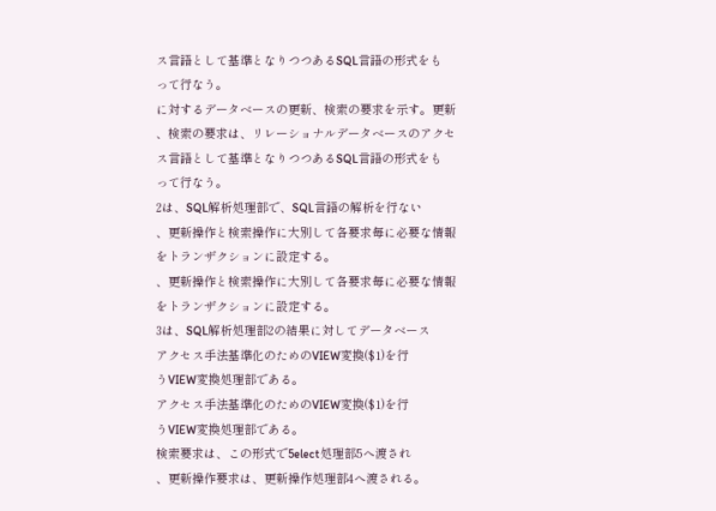ス言語として基準となりつつあるSQL言語の形式をも
って行なう。
に対するデータベースの更新、検索の要求を示す。更新
、検索の要求は、リレーショナルデータベースのアクセ
ス言語として基準となりつつあるSQL言語の形式をも
って行なう。
2は、SQL解析処理部で、SQL言語の解析を行ない
、更新操作と検索操作に大別して各要求毎に必要な情報
をトランザクションに設定する。
、更新操作と検索操作に大別して各要求毎に必要な情報
をトランザクションに設定する。
3は、SQL解析処理部2の結果に対してデータベース
アクセス手法基準化のためのVIEW変換($1)を行
うVIEW変換処理部である。
アクセス手法基準化のためのVIEW変換($1)を行
うVIEW変換処理部である。
検索要求は、この形式で5elect処理部5へ渡され
、更新操作要求は、更新操作処理部4へ渡される。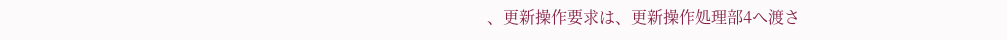、更新操作要求は、更新操作処理部4へ渡さ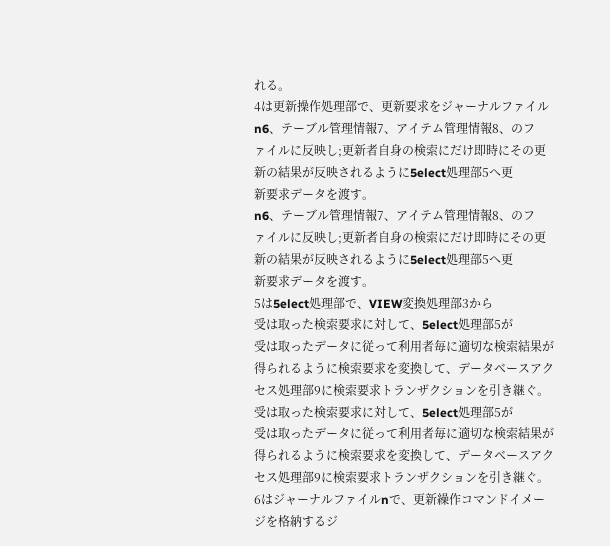れる。
4は更新操作処理部で、更新要求をジャーナルファイル
n6、テーブル管理情報7、アイテム管理情報8、のフ
ァイルに反映し;更新者自身の検索にだけ即時にその更
新の結果が反映されるように5elect処理部5へ更
新要求データを渡す。
n6、テーブル管理情報7、アイテム管理情報8、のフ
ァイルに反映し;更新者自身の検索にだけ即時にその更
新の結果が反映されるように5elect処理部5へ更
新要求データを渡す。
5は5elect処理部で、VIEW変換処理部3から
受は取った検索要求に対して、5elect処理部5が
受は取ったデータに従って利用者毎に適切な検索結果が
得られるように検索要求を変換して、データベースアク
セス処理部9に検索要求トランザクションを引き継ぐ。
受は取った検索要求に対して、5elect処理部5が
受は取ったデータに従って利用者毎に適切な検索結果が
得られるように検索要求を変換して、データベースアク
セス処理部9に検索要求トランザクションを引き継ぐ。
6はジャーナルファイルnで、更新繰作コマンドイメー
ジを格納するジ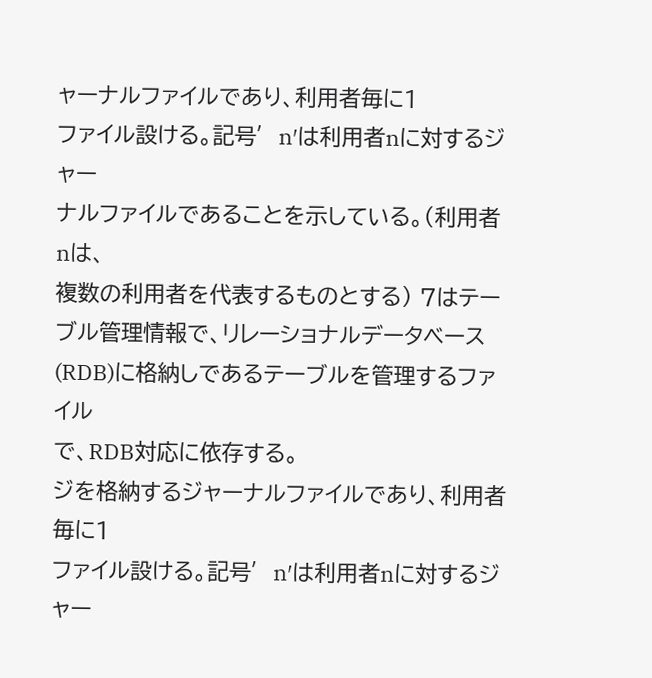ャーナルファイルであり、利用者毎に1
ファイル設ける。記号′n′は利用者nに対するジャー
ナルファイルであることを示している。(利用者nは、
複数の利用者を代表するものとする) 7はテーブル管理情報で、リレーショナルデータベース
(RDB)に格納しであるテーブルを管理するファイル
で、RDB対応に依存する。
ジを格納するジャーナルファイルであり、利用者毎に1
ファイル設ける。記号′n′は利用者nに対するジャー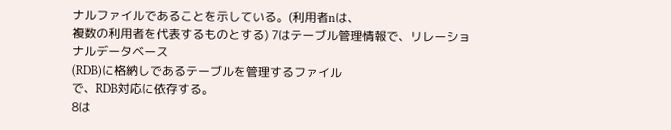ナルファイルであることを示している。(利用者nは、
複数の利用者を代表するものとする) 7はテーブル管理情報で、リレーショナルデータベース
(RDB)に格納しであるテーブルを管理するファイル
で、RDB対応に依存する。
8は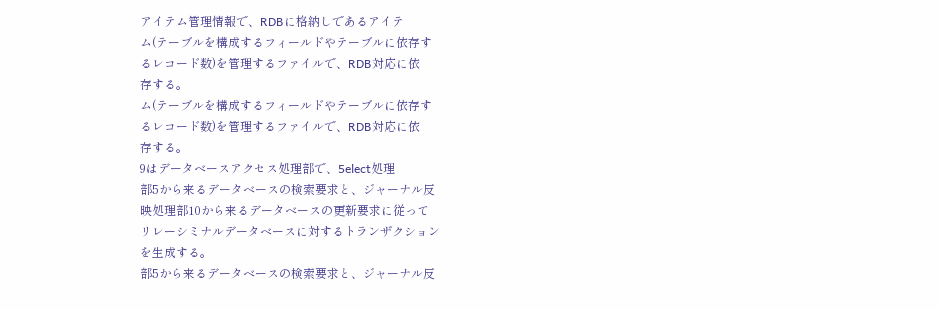アイテム管理情報で、RDBに格納しであるアイテ
ム(テーブルを構成するフィールドやテーブルに依存す
るレコード数)を管理するファイルで、RDB対応に依
存する。
ム(テーブルを構成するフィールドやテーブルに依存す
るレコード数)を管理するファイルで、RDB対応に依
存する。
9はデータベースアクセス処理部で、5elect処理
部5から来るデータベースの検索要求と、ジャーナル反
映処理部10から来るデータベースの更新要求に従って
リレーシミナルデータベースに対するトランザクション
を生成する。
部5から来るデータベースの検索要求と、ジャーナル反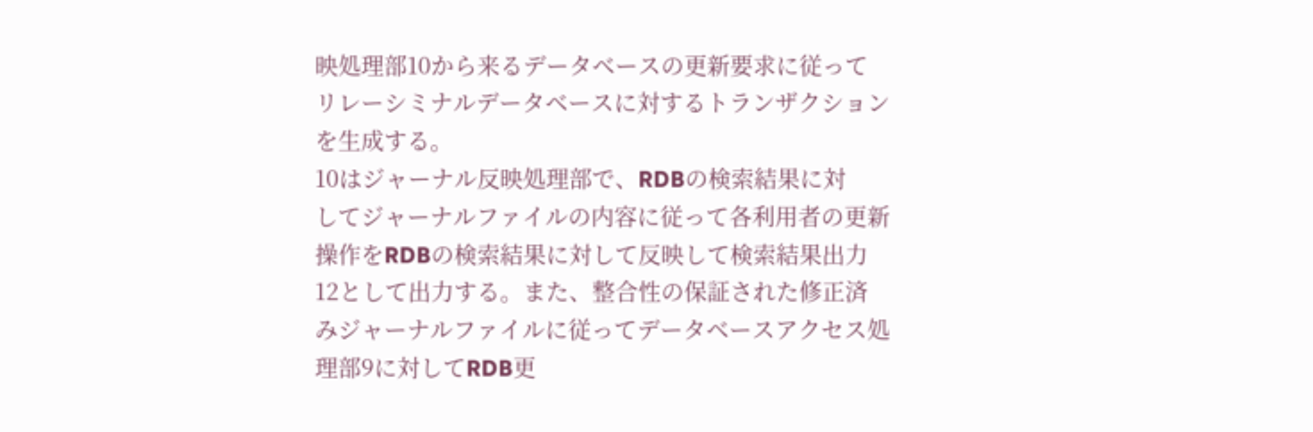映処理部10から来るデータベースの更新要求に従って
リレーシミナルデータベースに対するトランザクション
を生成する。
10はジャーナル反映処理部で、RDBの検索結果に対
してジャーナルファイルの内容に従って各利用者の更新
操作をRDBの検索結果に対して反映して検索結果出力
12として出力する。また、整合性の保証された修正済
みジャーナルファイルに従ってデータベースアクセス処
理部9に対してRDB更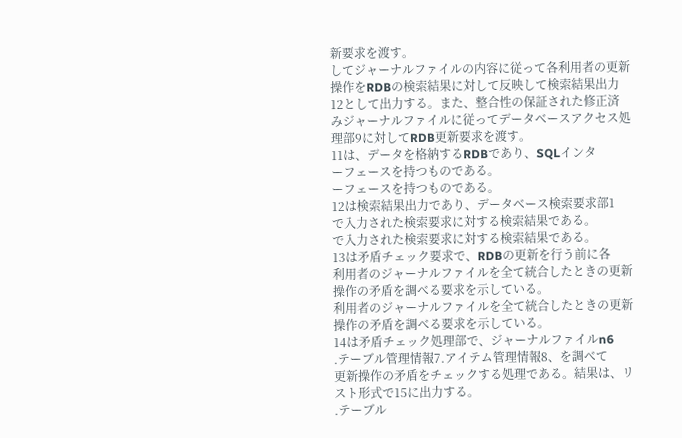新要求を渡す。
してジャーナルファイルの内容に従って各利用者の更新
操作をRDBの検索結果に対して反映して検索結果出力
12として出力する。また、整合性の保証された修正済
みジャーナルファイルに従ってデータベースアクセス処
理部9に対してRDB更新要求を渡す。
11は、データを格納するRDBであり、SQLインタ
ーフェースを持つものである。
ーフェースを持つものである。
12は検索結果出力であり、データベース検索要求部1
で入力された検索要求に対する検索結果である。
で入力された検索要求に対する検索結果である。
13は矛盾チェック要求で、RDBの更新を行う前に各
利用者のジャーナルファイルを全て統合したときの更新
操作の矛盾を調べる要求を示している。
利用者のジャーナルファイルを全て統合したときの更新
操作の矛盾を調べる要求を示している。
14は矛盾チェック処理部で、ジャーナルファイルn6
.テーブル管理情報7.アイテム管理情報8、を調べて
更新操作の矛盾をチェックする処理である。結果は、リ
スト形式で15に出力する。
.テーブル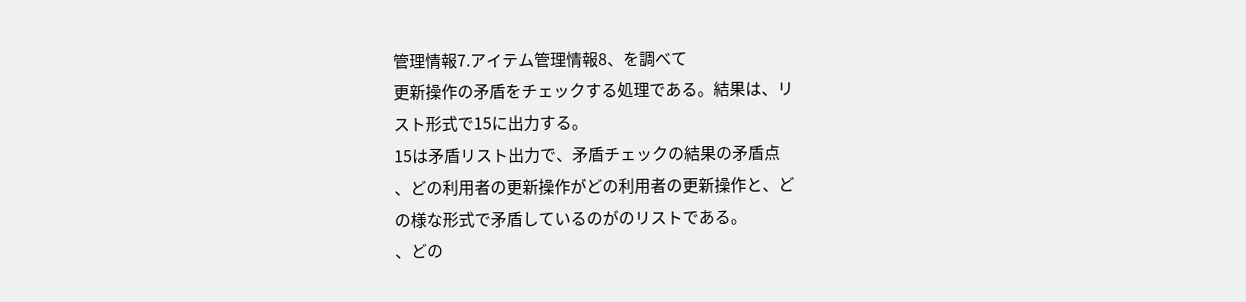管理情報7.アイテム管理情報8、を調べて
更新操作の矛盾をチェックする処理である。結果は、リ
スト形式で15に出力する。
15は矛盾リスト出力で、矛盾チェックの結果の矛盾点
、どの利用者の更新操作がどの利用者の更新操作と、ど
の様な形式で矛盾しているのがのリストである。
、どの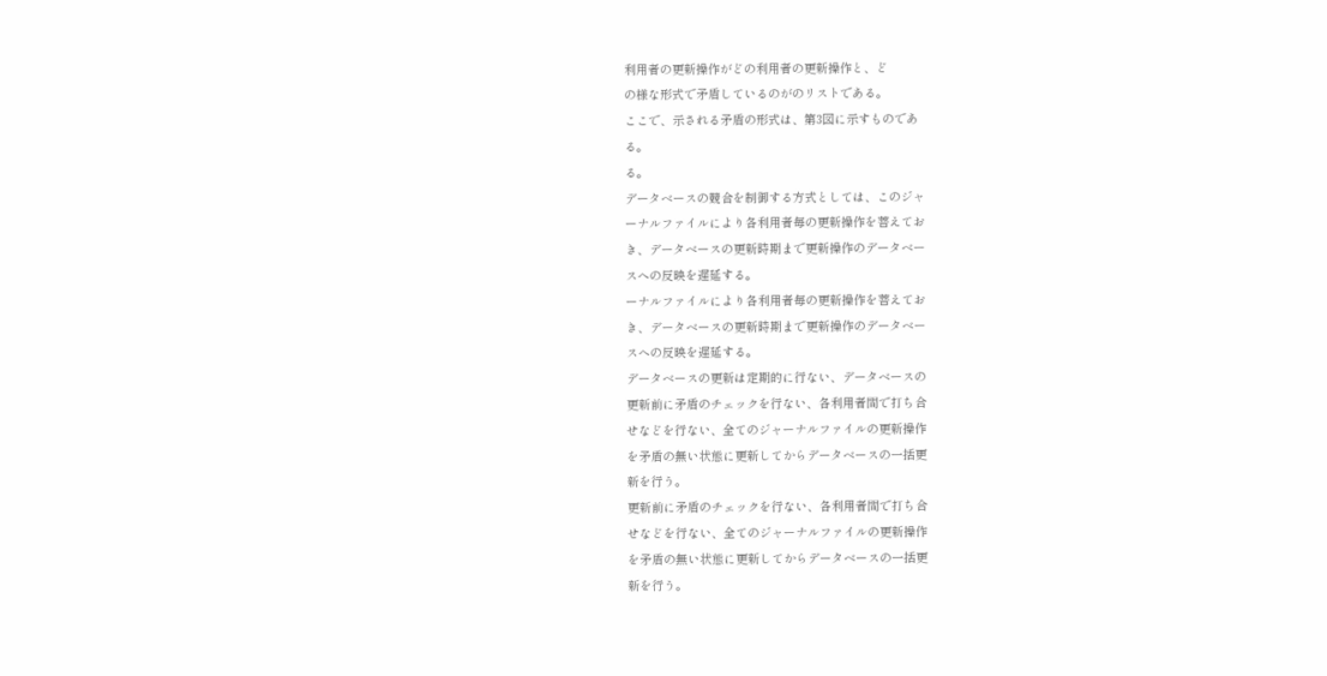利用者の更新操作がどの利用者の更新操作と、ど
の様な形式で矛盾しているのがのリストである。
ここで、示される矛盾の形式は、第3図に示すものであ
る。
る。
データベースの競合を制御する方式としては、このジャ
ーナルファイルにより各利用者毎の更新操作を菩えてお
き、データベースの更新時期まで更新操作のデータベー
スへの反映を遅延する。
ーナルファイルにより各利用者毎の更新操作を菩えてお
き、データベースの更新時期まで更新操作のデータベー
スへの反映を遅延する。
データベースの更新は定期的に行ない、データベースの
更新前に矛盾のチェックを行ない、各利用者間で打ち合
せなどを行ない、全てのジャーナルファイルの更新操作
を矛盾の無い状態に更新してからデータベースの一括更
新を行う。
更新前に矛盾のチェックを行ない、各利用者間で打ち合
せなどを行ない、全てのジャーナルファイルの更新操作
を矛盾の無い状態に更新してからデータベースの一括更
新を行う。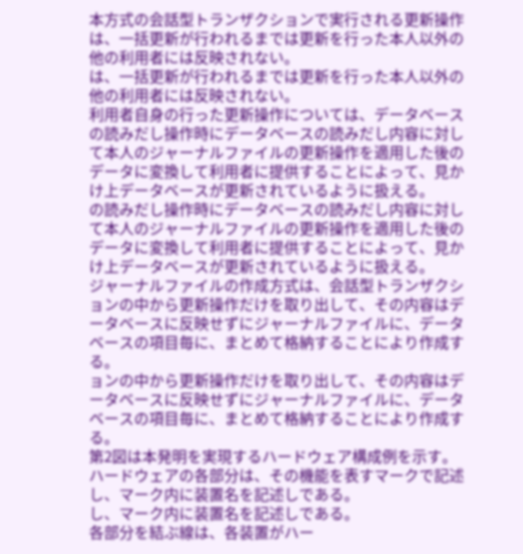本方式の会話型トランザクションで実行される更新操作
は、一括更新が行われるまでは更新を行った本人以外の
他の利用者には反映されない。
は、一括更新が行われるまでは更新を行った本人以外の
他の利用者には反映されない。
利用者自身の行った更新操作については、データベース
の読みだし操作時にデータベースの読みだし内容に対し
て本人のジャーナルファイルの更新操作を適用した後の
データに変換して利用者に提供することによって、見か
け上データベースが更新されているように扱える。
の読みだし操作時にデータベースの読みだし内容に対し
て本人のジャーナルファイルの更新操作を適用した後の
データに変換して利用者に提供することによって、見か
け上データベースが更新されているように扱える。
ジャーナルファイルの作成方式は、会話型トランザクシ
ョンの中から更新操作だけを取り出して、その内容はデ
ータベースに反映せずにジャーナルファイルに、データ
ベースの項目毎に、まとめて格納することにより作成す
る。
ョンの中から更新操作だけを取り出して、その内容はデ
ータベースに反映せずにジャーナルファイルに、データ
ベースの項目毎に、まとめて格納することにより作成す
る。
第2図は本発明を実現するハードウェア構成例を示す。
ハードウェアの各部分は、その機能を表すマークで記述
し、マーク内に装置名を記述しである。
し、マーク内に装置名を記述しである。
各部分を結ぶ線は、各装置がハー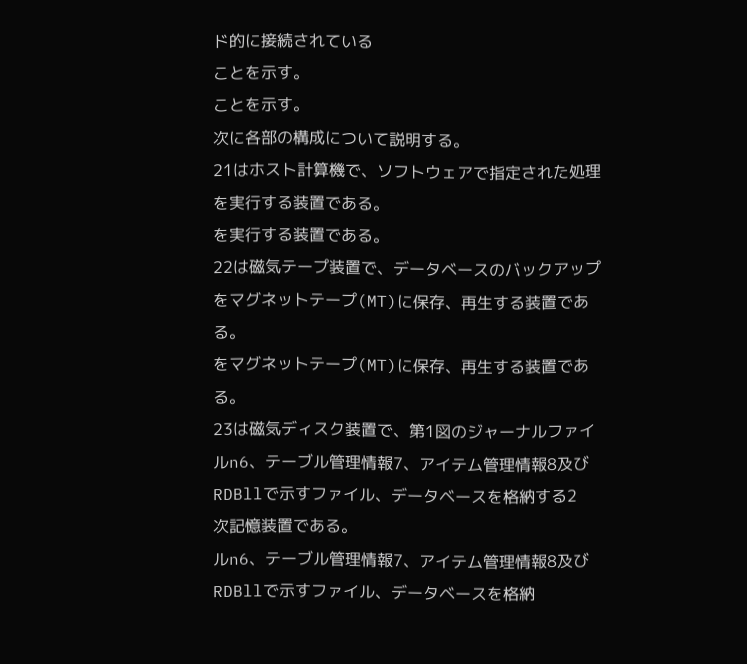ド的に接続されている
ことを示す。
ことを示す。
次に各部の構成について説明する。
21はホスト計算機で、ソフトウェアで指定された処理
を実行する装置である。
を実行する装置である。
22は磁気テープ装置で、データベースのバックアップ
をマグネットテープ(MT)に保存、再生する装置であ
る。
をマグネットテープ(MT)に保存、再生する装置であ
る。
23は磁気ディスク装置で、第1図のジャーナルファイ
ルn6、テーブル管理情報7、アイテム管理情報8及び
RDBllで示すファイル、データベースを格納する2
次記憶装置である。
ルn6、テーブル管理情報7、アイテム管理情報8及び
RDBllで示すファイル、データベースを格納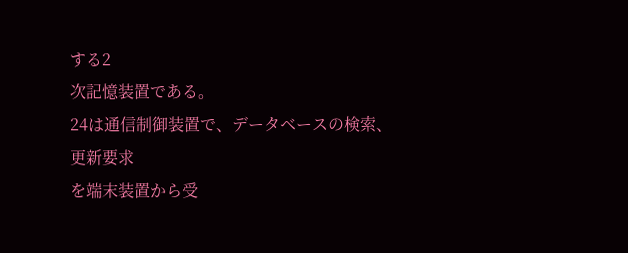する2
次記憶装置である。
24は通信制御装置で、データベースの検索、更新要求
を端末装置から受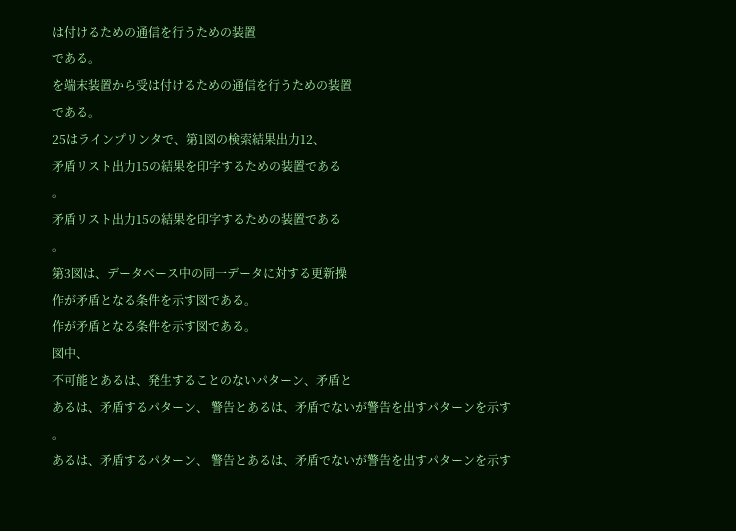は付けるための通信を行うための装置
である。
を端末装置から受は付けるための通信を行うための装置
である。
25はラインプリンタで、第1図の検索結果出力12、
矛盾リスト出力15の結果を印字するための装置である
。
矛盾リスト出力15の結果を印字するための装置である
。
第3図は、データベース中の同一データに対する更新操
作が矛盾となる条件を示す図である。
作が矛盾となる条件を示す図である。
図中、
不可能とあるは、発生することのないパターン、矛盾と
あるは、矛盾するパターン、 警告とあるは、矛盾でないが警告を出すパターンを示す
。
あるは、矛盾するパターン、 警告とあるは、矛盾でないが警告を出すパターンを示す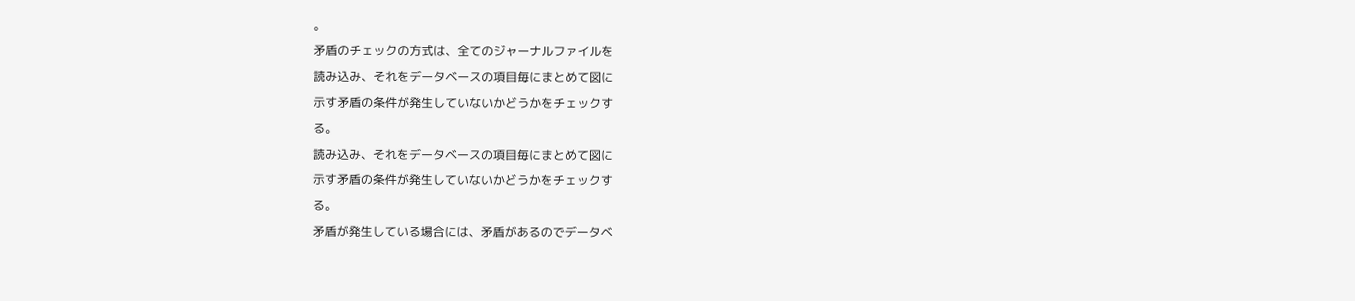。
矛盾のチェックの方式は、全てのジャーナルファイルを
読み込み、それをデータベースの項目毎にまとめて図に
示す矛盾の条件が発生していないかどうかをチェックす
る。
読み込み、それをデータベースの項目毎にまとめて図に
示す矛盾の条件が発生していないかどうかをチェックす
る。
矛盾が発生している場合には、矛盾があるのでデータベ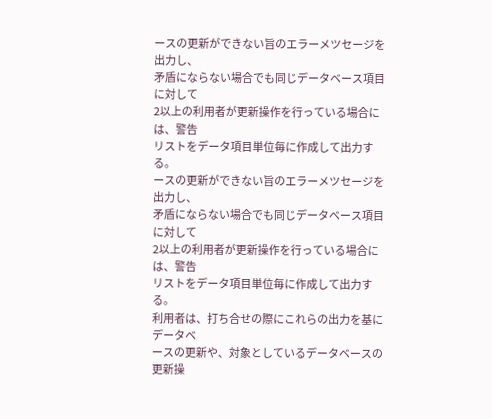ースの更新ができない旨のエラーメツセージを出力し、
矛盾にならない場合でも同じデータベース項目に対して
2以上の利用者が更新操作を行っている場合には、警告
リストをデータ項目単位毎に作成して出力する。
ースの更新ができない旨のエラーメツセージを出力し、
矛盾にならない場合でも同じデータベース項目に対して
2以上の利用者が更新操作を行っている場合には、警告
リストをデータ項目単位毎に作成して出力する。
利用者は、打ち合せの際にこれらの出力を基にデータベ
ースの更新や、対象としているデータベースの更新操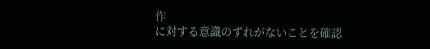作
に対する意識のずれがないことを確認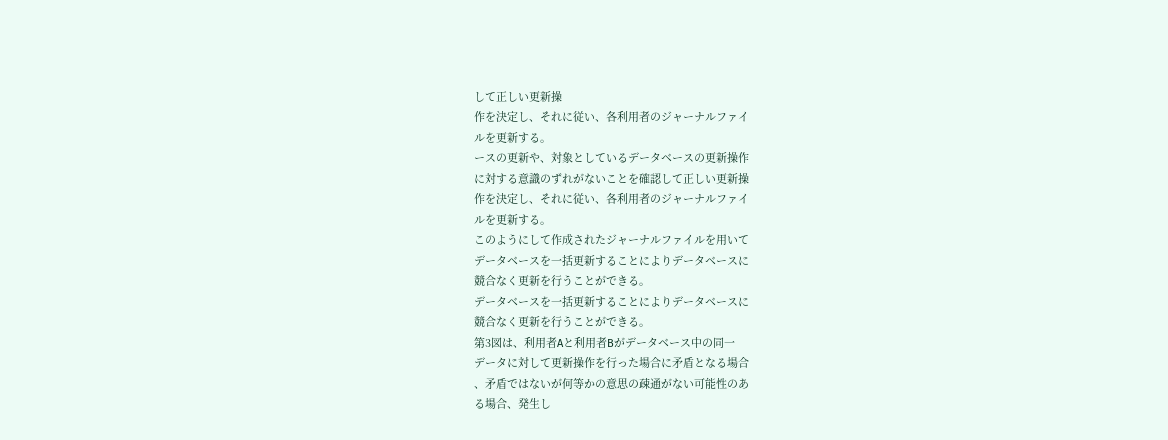して正しい更新操
作を決定し、それに従い、各利用者のジャーナルファイ
ルを更新する。
ースの更新や、対象としているデータベースの更新操作
に対する意識のずれがないことを確認して正しい更新操
作を決定し、それに従い、各利用者のジャーナルファイ
ルを更新する。
このようにして作成されたジャーナルファイルを用いて
データベースを一括更新することによりデータベースに
競合なく更新を行うことができる。
データベースを一括更新することによりデータベースに
競合なく更新を行うことができる。
第3図は、利用者Aと利用者Bがデータベース中の同一
データに対して更新操作を行った場合に矛盾となる場合
、矛盾ではないが何等かの意思の疎通がない可能性のあ
る場合、発生し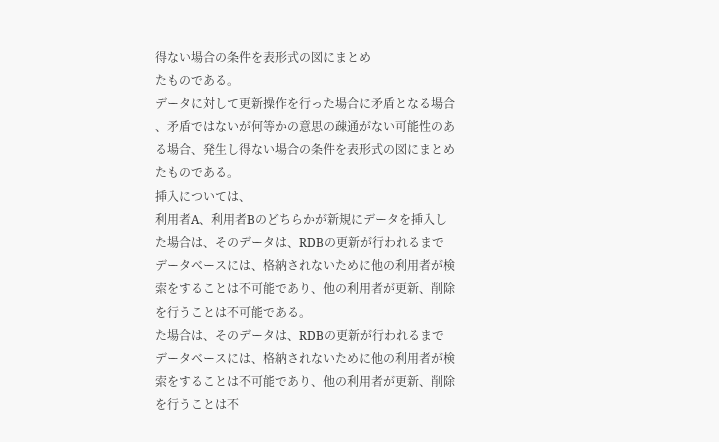得ない場合の条件を表形式の図にまとめ
たものである。
データに対して更新操作を行った場合に矛盾となる場合
、矛盾ではないが何等かの意思の疎通がない可能性のあ
る場合、発生し得ない場合の条件を表形式の図にまとめ
たものである。
挿入については、
利用者A、利用者Bのどちらかが新規にデータを挿入し
た場合は、そのデータは、RDBの更新が行われるまで
データベースには、格納されないために他の利用者が検
索をすることは不可能であり、他の利用者が更新、削除
を行うことは不可能である。
た場合は、そのデータは、RDBの更新が行われるまで
データベースには、格納されないために他の利用者が検
索をすることは不可能であり、他の利用者が更新、削除
を行うことは不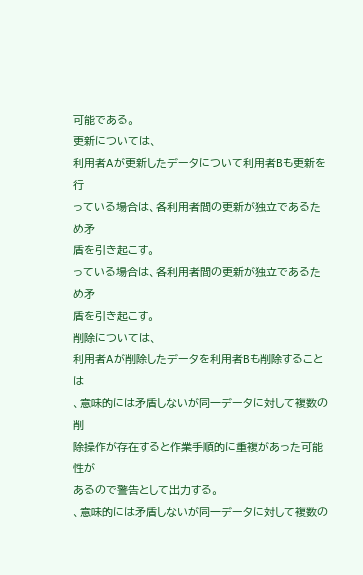可能である。
更新については、
利用者Aが更新したデータについて利用者Bも更新を行
っている場合は、各利用者間の更新が独立であるため矛
盾を引き起こす。
っている場合は、各利用者間の更新が独立であるため矛
盾を引き起こす。
削除については、
利用者Aが削除したデータを利用者Bも削除することは
、意味的には矛盾しないが同一データに対して複数の削
除操作が存在すると作業手順的に重複があった可能性が
あるので警告として出力する。
、意味的には矛盾しないが同一データに対して複数の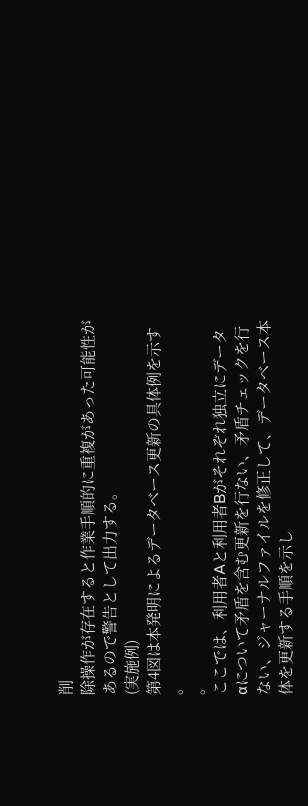削
除操作が存在すると作業手順的に重複があった可能性が
あるので警告として出力する。
(実施例)
第4図は本発明によるデータベース更新の具体例を示す
。
。
ここでは、利用者Aと利用者Bがそれぞれ独立にデータ
αについて矛盾を含む更新を行ない、矛盾チェックを行
ない、ジャーナルファイルを修正して、データベース本
体を更新する手順を示し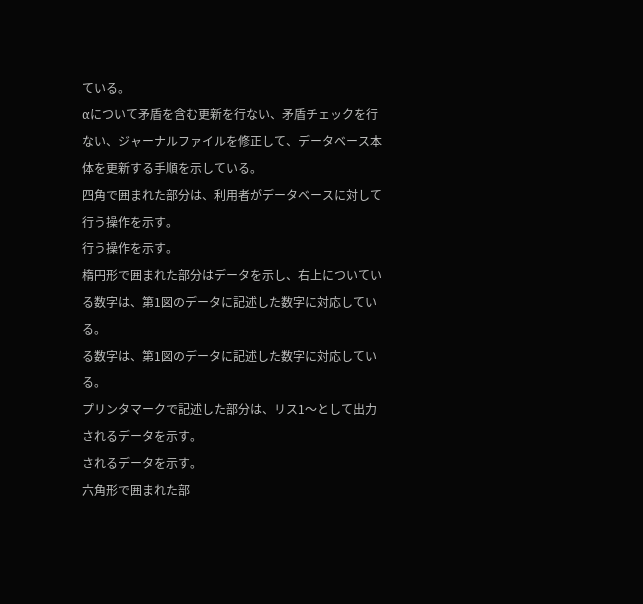ている。
αについて矛盾を含む更新を行ない、矛盾チェックを行
ない、ジャーナルファイルを修正して、データベース本
体を更新する手順を示している。
四角で囲まれた部分は、利用者がデータベースに対して
行う操作を示す。
行う操作を示す。
楕円形で囲まれた部分はデータを示し、右上についてい
る数字は、第1図のデータに記述した数字に対応してい
る。
る数字は、第1図のデータに記述した数字に対応してい
る。
プリンタマークで記述した部分は、リス1〜として出力
されるデータを示す。
されるデータを示す。
六角形で囲まれた部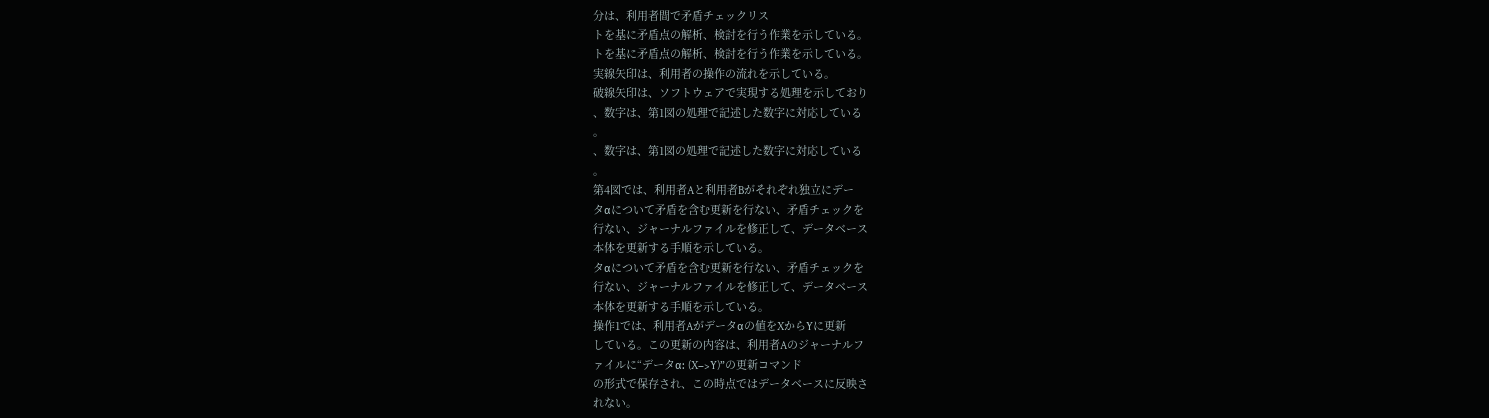分は、利用者間で矛盾チェックリス
トを基に矛盾点の解析、検討を行う作業を示している。
トを基に矛盾点の解析、検討を行う作業を示している。
実線矢印は、利用者の操作の流れを示している。
破線矢印は、ソフトウェアで実現する処理を示しており
、数字は、第1図の処理で記述した数字に対応している
。
、数字は、第1図の処理で記述した数字に対応している
。
第4図では、利用者Aと利用者Bがそれぞれ独立にデー
タαについて矛盾を含む更新を行ない、矛盾チェックを
行ない、ジャーナルファイルを修正して、データベース
本体を更新する手順を示している。
タαについて矛盾を含む更新を行ない、矛盾チェックを
行ない、ジャーナルファイルを修正して、データベース
本体を更新する手順を示している。
操作1では、利用者Aがデータαの値をXからYに更新
している。この更新の内容は、利用者Aのジャーナルフ
ァイルに“データα: (X−>Y)”の更新コマンド
の形式で保存され、この時点ではデータベースに反映さ
れない。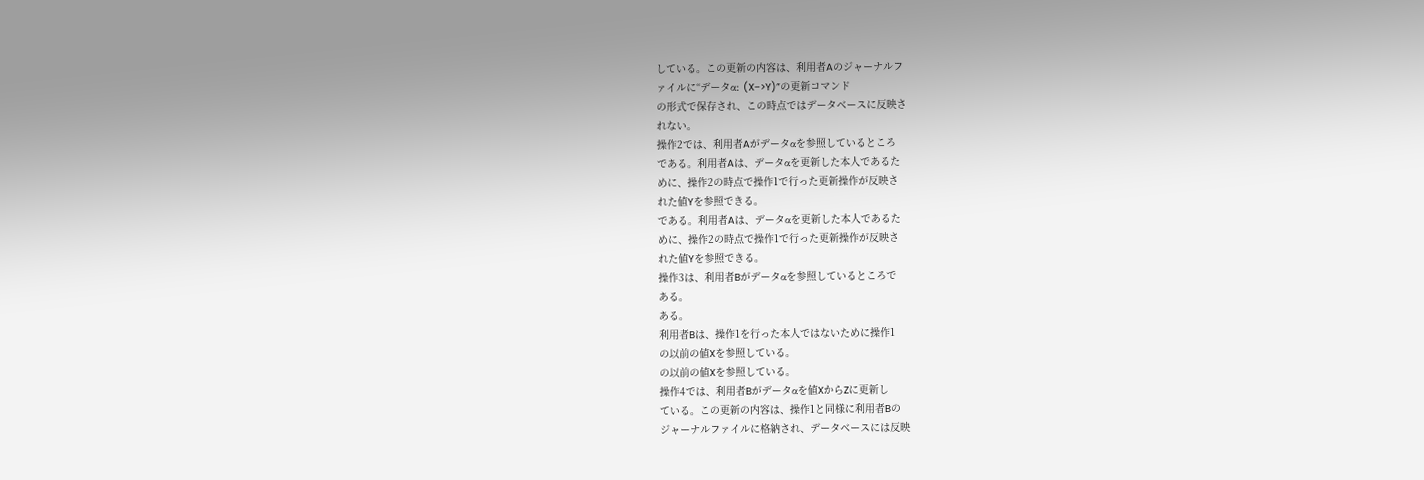している。この更新の内容は、利用者Aのジャーナルフ
ァイルに“データα: (X−>Y)”の更新コマンド
の形式で保存され、この時点ではデータベースに反映さ
れない。
操作2では、利用者Aがデータαを参照しているところ
である。利用者Aは、データαを更新した本人であるた
めに、操作2の時点で操作1で行った更新操作が反映さ
れた値Yを参照できる。
である。利用者Aは、データαを更新した本人であるた
めに、操作2の時点で操作1で行った更新操作が反映さ
れた値Yを参照できる。
操作3は、利用者Bがデータαを参照しているところで
ある。
ある。
利用者Bは、操作1を行った本人ではないために操作1
の以前の値Xを参照している。
の以前の値Xを参照している。
操作4では、利用者Bがデータαを値XからZに更新し
ている。この更新の内容は、操作1と同様に利用者Bの
ジャーナルファイルに格納され、データベースには反映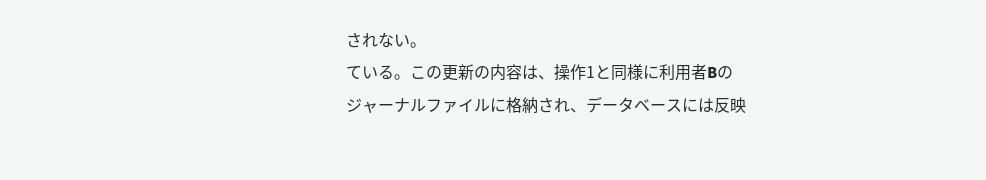されない。
ている。この更新の内容は、操作1と同様に利用者Bの
ジャーナルファイルに格納され、データベースには反映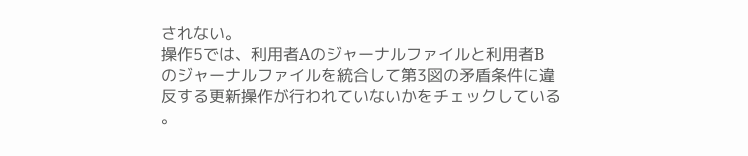されない。
操作5では、利用者Aのジャーナルファイルと利用者B
のジャーナルファイルを統合して第3図の矛盾条件に違
反する更新操作が行われていないかをチェックしている
。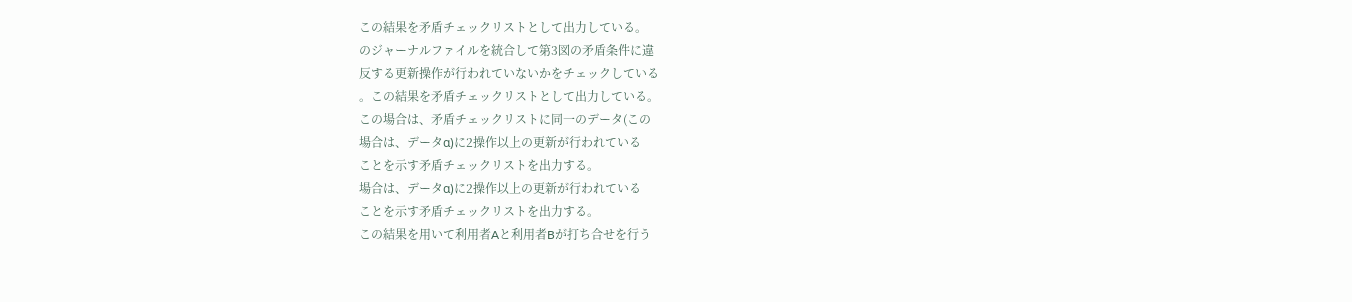この結果を矛盾チェックリストとして出力している。
のジャーナルファイルを統合して第3図の矛盾条件に違
反する更新操作が行われていないかをチェックしている
。この結果を矛盾チェックリストとして出力している。
この場合は、矛盾チェックリストに同一のデータ(この
場合は、データα)に2操作以上の更新が行われている
ことを示す矛盾チェックリストを出力する。
場合は、データα)に2操作以上の更新が行われている
ことを示す矛盾チェックリストを出力する。
この結果を用いて利用者Aと利用者Bが打ち合せを行う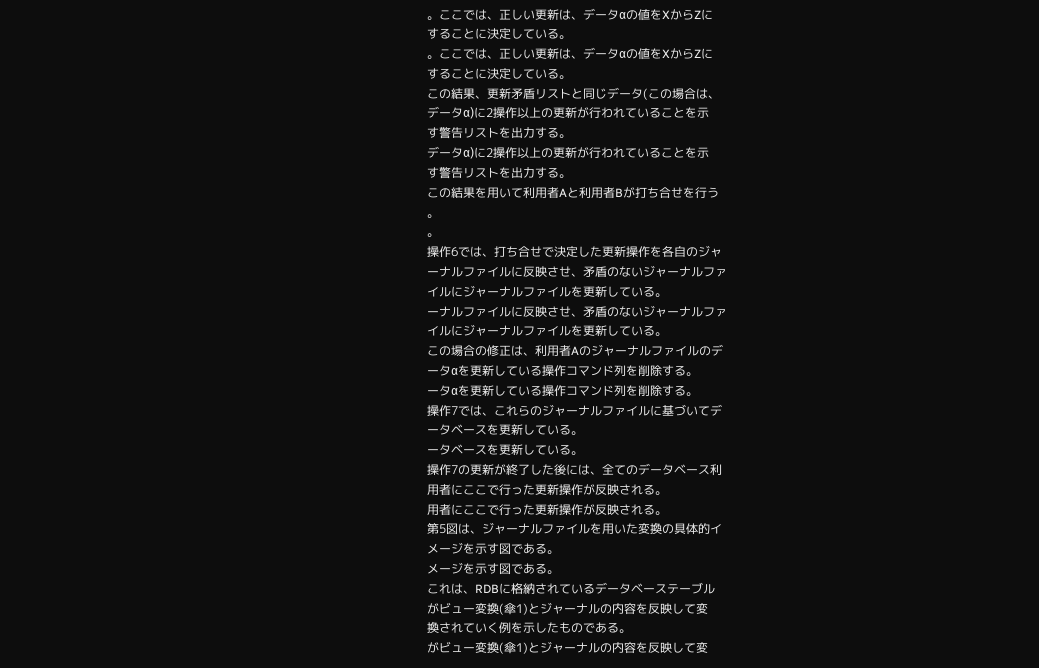。ここでは、正しい更新は、データαの値をXからZに
することに決定している。
。ここでは、正しい更新は、データαの値をXからZに
することに決定している。
この結果、更新矛盾リストと同じデータ(この場合は、
データα)に2操作以上の更新が行われていることを示
す警告リストを出力する。
データα)に2操作以上の更新が行われていることを示
す警告リストを出力する。
この結果を用いて利用者Aと利用者Bが打ち合せを行う
。
。
操作6では、打ち合せで決定した更新操作を各自のジャ
ーナルファイルに反映させ、矛盾のないジャーナルファ
イルにジャーナルファイルを更新している。
ーナルファイルに反映させ、矛盾のないジャーナルファ
イルにジャーナルファイルを更新している。
この場合の修正は、利用者Aのジャーナルファイルのデ
ータαを更新している操作コマンド列を削除する。
ータαを更新している操作コマンド列を削除する。
操作7では、これらのジャーナルファイルに基づいてデ
ータベースを更新している。
ータベースを更新している。
操作7の更新が終了した後には、全てのデータベース利
用者にここで行った更新操作が反映される。
用者にここで行った更新操作が反映される。
第5図は、ジャーナルファイルを用いた変換の具体的イ
メージを示す図である。
メージを示す図である。
これは、RDBに格納されているデータベーステーブル
がビュー変換(傘1)とジャーナルの内容を反映して変
換されていく例を示したものである。
がビュー変換(傘1)とジャーナルの内容を反映して変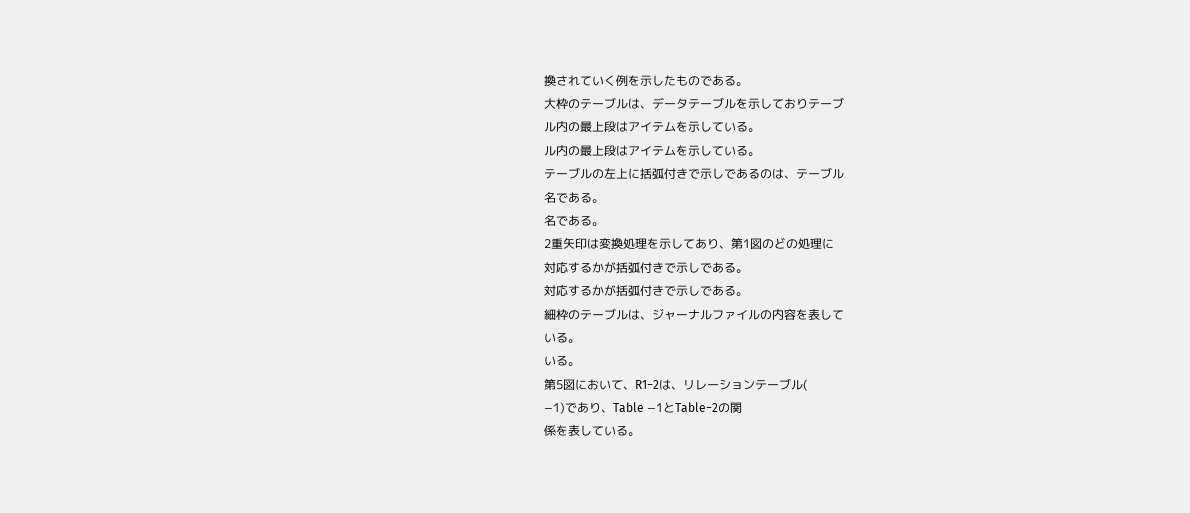換されていく例を示したものである。
大枠のテーブルは、データテーブルを示しておりテーブ
ル内の最上段はアイテムを示している。
ル内の最上段はアイテムを示している。
テーブルの左上に括弧付きで示しであるのは、テーブル
名である。
名である。
2重矢印は変換処理を示してあり、第1図のどの処理に
対応するかが括弧付きで示しである。
対応するかが括弧付きで示しである。
細枠のテーブルは、ジャーナルファイルの内容を表して
いる。
いる。
第5図において、R1−2は、リレーションテーブル(
−1)であり、Table −1とTable−2の関
係を表している。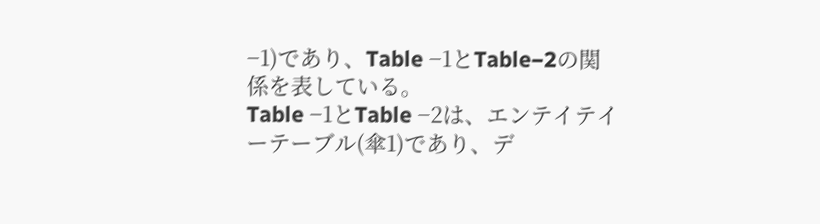−1)であり、Table −1とTable−2の関
係を表している。
Table −1とTable −2は、エンテイテイ
ーテーブル(傘1)であり、デ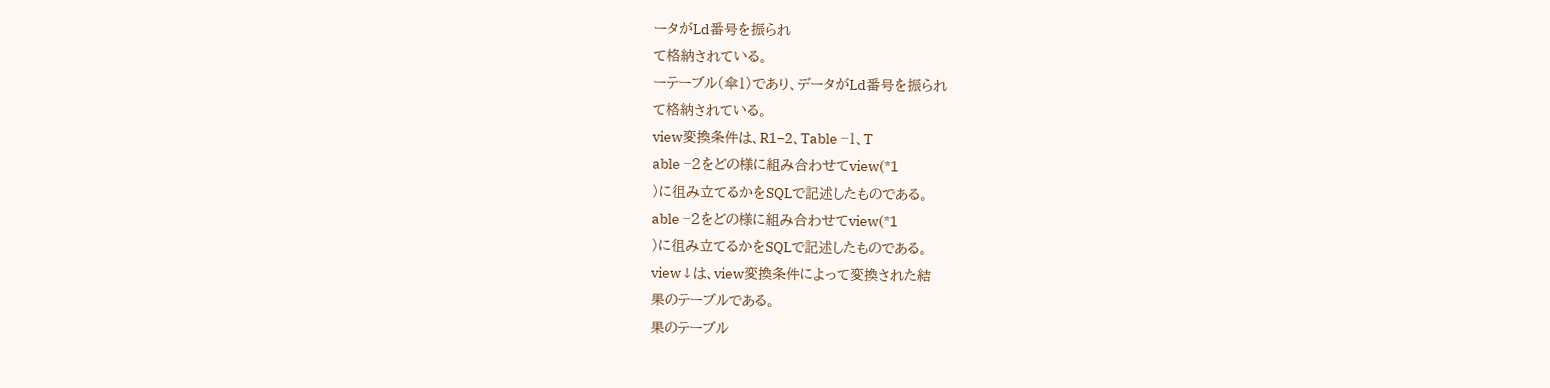ータがLd番号を振られ
て格納されている。
ーテーブル(傘1)であり、データがLd番号を振られ
て格納されている。
view変換条件は、R1−2、Table −1、T
able −2をどの様に組み合わせてview(*1
)に徂み立てるかをSQLで記述したものである。
able −2をどの様に組み合わせてview(*1
)に徂み立てるかをSQLで記述したものである。
view↓は、view変換条件によって変換された結
果のテーブルである。
果のテーブル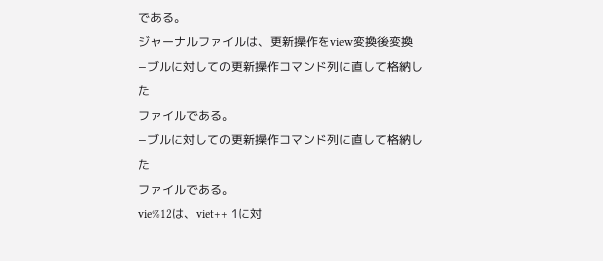である。
ジャーナルファイルは、更新操作をview変換後変換
−ブルに対しての更新操作コマンド列に直して格納した
ファイルである。
−ブルに対しての更新操作コマンド列に直して格納した
ファイルである。
vie%12は、viet++ 1に対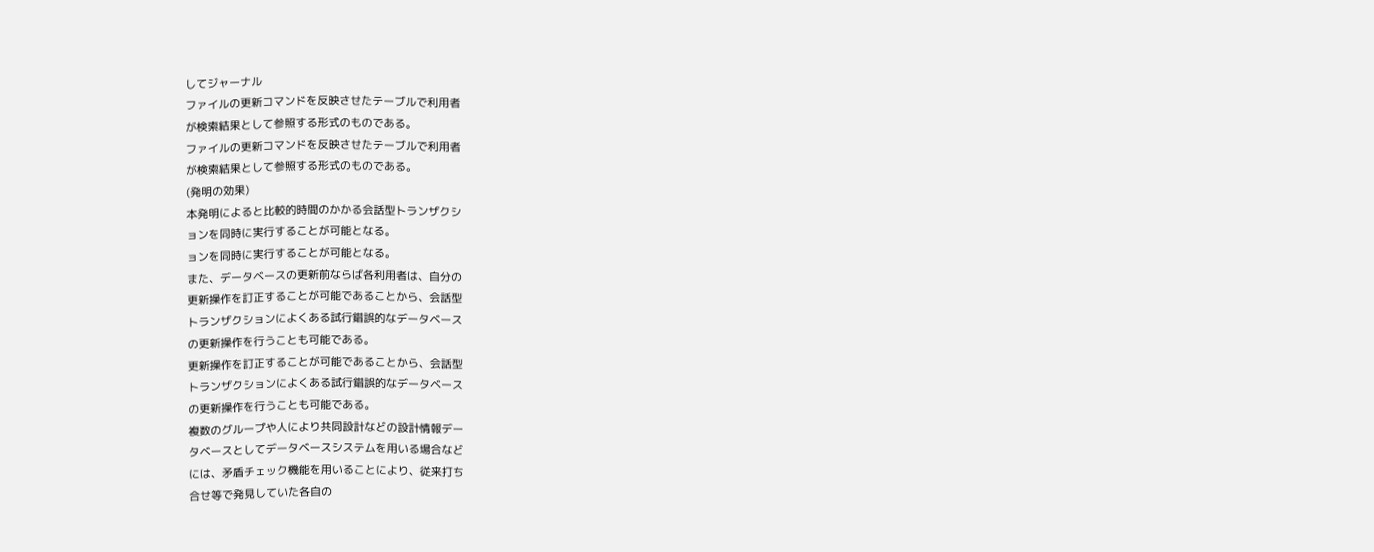してジャーナル
ファイルの更新コマンドを反映させたテーブルで利用者
が検索結果として参照する形式のものである。
ファイルの更新コマンドを反映させたテーブルで利用者
が検索結果として参照する形式のものである。
(発明の効果)
本発明によると比較的時間のかかる会話型トランザクシ
ョンを同時に実行することが可能となる。
ョンを同時に実行することが可能となる。
また、データベースの更新前ならば各利用者は、自分の
更新操作を訂正することが可能であることから、会話型
トランザクションによくある試行錯誤的なデータベース
の更新操作を行うことも可能である。
更新操作を訂正することが可能であることから、会話型
トランザクションによくある試行錯誤的なデータベース
の更新操作を行うことも可能である。
複数のグループや人により共同設計などの設計情報デー
タベースとしてデータベースシステムを用いる場合など
には、矛盾チェック機能を用いることにより、従来打ち
合せ等で発見していた各自の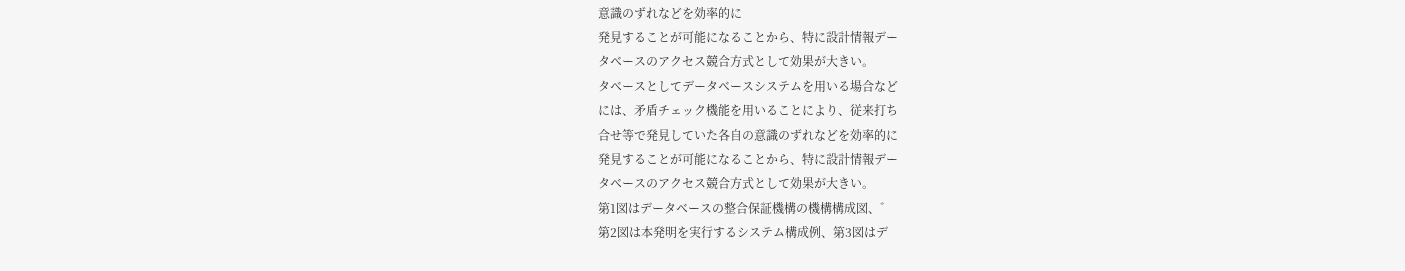意識のずれなどを効率的に
発見することが可能になることから、特に設計情報デー
タベースのアクセス競合方式として効果が大きい。
タベースとしてデータベースシステムを用いる場合など
には、矛盾チェック機能を用いることにより、従来打ち
合せ等で発見していた各自の意識のずれなどを効率的に
発見することが可能になることから、特に設計情報デー
タベースのアクセス競合方式として効果が大きい。
第1図はデータベースの整合保証機構の機構構成図、゛
第2図は本発明を実行するシステム構成例、第3図はデ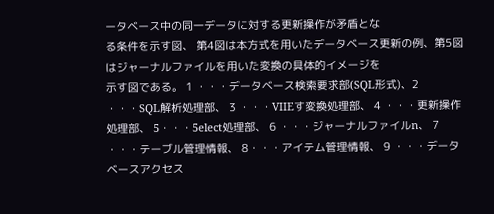ータベース中の同一データに対する更新操作が矛盾とな
る条件を示す図、 第4図は本方式を用いたデータベース更新の例、第5図
はジャーナルファイルを用いた変換の具体的イメージを
示す図である。 1 ・・・データベース検索要求部(SQL形式)、2
・・・SQL解析処理部、 3 ・・・VIIEす変換処理部、 4 ・・・更新操作処理部、 5・・・5elect処理部、 6 ・・・ジャーナルファイルn、 7 ・・・テーブル管理情報、 8・・・アイテム管理情報、 9 ・・・データベースアクセス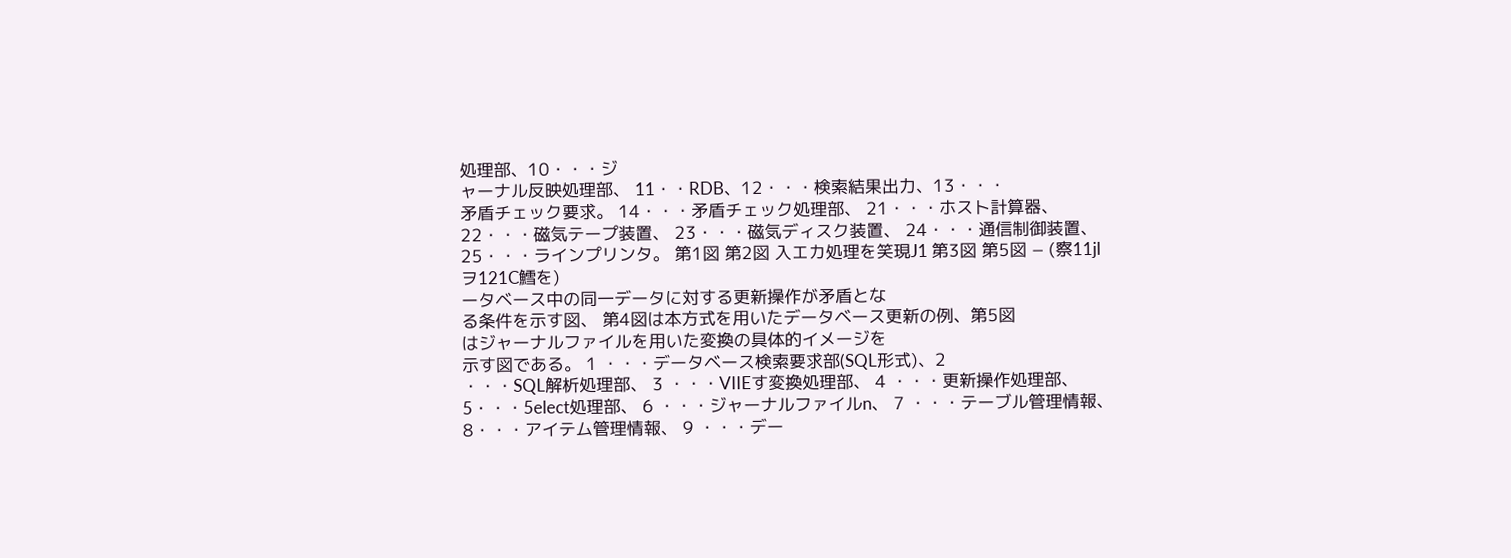処理部、10・・・ジ
ャーナル反映処理部、 11・・RDB、12・・・検索結果出力、13・・・
矛盾チェック要求。 14・・・矛盾チェック処理部、 21・・・ホスト計算器、 22・・・磁気テープ装置、 23・・・磁気ディスク装置、 24・・・通信制御装置、 25・・・ラインプリンタ。 第1図 第2図 入エカ処理を笑現J1 第3図 第5図 − (察11jlヲ121C鱈を)
ータベース中の同一データに対する更新操作が矛盾とな
る条件を示す図、 第4図は本方式を用いたデータベース更新の例、第5図
はジャーナルファイルを用いた変換の具体的イメージを
示す図である。 1 ・・・データベース検索要求部(SQL形式)、2
・・・SQL解析処理部、 3 ・・・VIIEす変換処理部、 4 ・・・更新操作処理部、 5・・・5elect処理部、 6 ・・・ジャーナルファイルn、 7 ・・・テーブル管理情報、 8・・・アイテム管理情報、 9 ・・・デー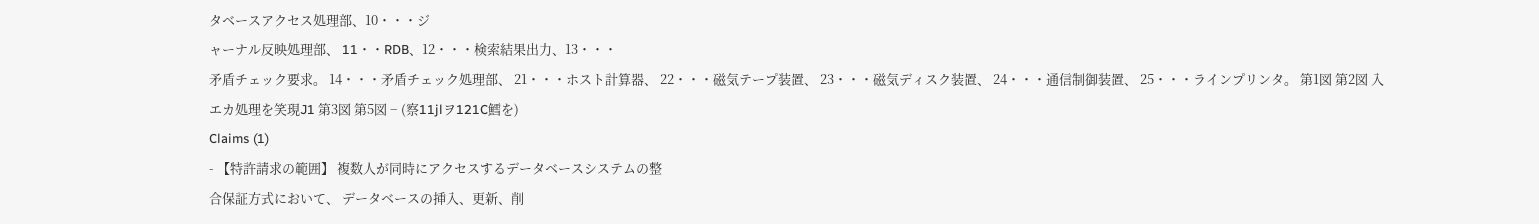タベースアクセス処理部、10・・・ジ
ャーナル反映処理部、 11・・RDB、12・・・検索結果出力、13・・・
矛盾チェック要求。 14・・・矛盾チェック処理部、 21・・・ホスト計算器、 22・・・磁気テープ装置、 23・・・磁気ディスク装置、 24・・・通信制御装置、 25・・・ラインプリンタ。 第1図 第2図 入エカ処理を笑現J1 第3図 第5図 − (察11jlヲ121C鱈を)
Claims (1)
- 【特許請求の範囲】 複数人が同時にアクセスするデータベースシステムの整
合保証方式において、 データベースの挿入、更新、削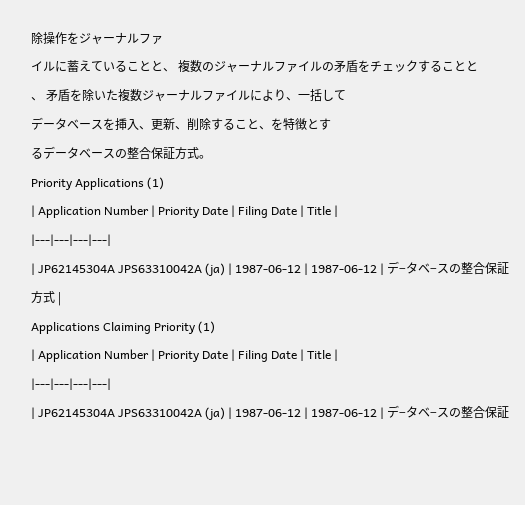除操作をジャーナルファ
イルに蓄えていることと、 複数のジャーナルファイルの矛盾をチェックすることと
、 矛盾を除いた複数ジャーナルファイルにより、一括して
データベースを挿入、更新、削除すること、を特徴とす
るデータベースの整合保証方式。
Priority Applications (1)
| Application Number | Priority Date | Filing Date | Title |
|---|---|---|---|
| JP62145304A JPS63310042A (ja) | 1987-06-12 | 1987-06-12 | デ−タベ−スの整合保証方式 |
Applications Claiming Priority (1)
| Application Number | Priority Date | Filing Date | Title |
|---|---|---|---|
| JP62145304A JPS63310042A (ja) | 1987-06-12 | 1987-06-12 | デ−タベ−スの整合保証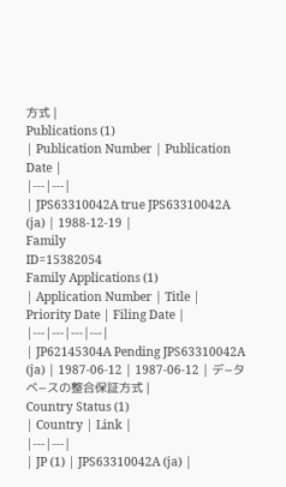方式 |
Publications (1)
| Publication Number | Publication Date |
|---|---|
| JPS63310042A true JPS63310042A (ja) | 1988-12-19 |
Family
ID=15382054
Family Applications (1)
| Application Number | Title | Priority Date | Filing Date |
|---|---|---|---|
| JP62145304A Pending JPS63310042A (ja) | 1987-06-12 | 1987-06-12 | デ−タベ−スの整合保証方式 |
Country Status (1)
| Country | Link |
|---|---|
| JP (1) | JPS63310042A (ja) |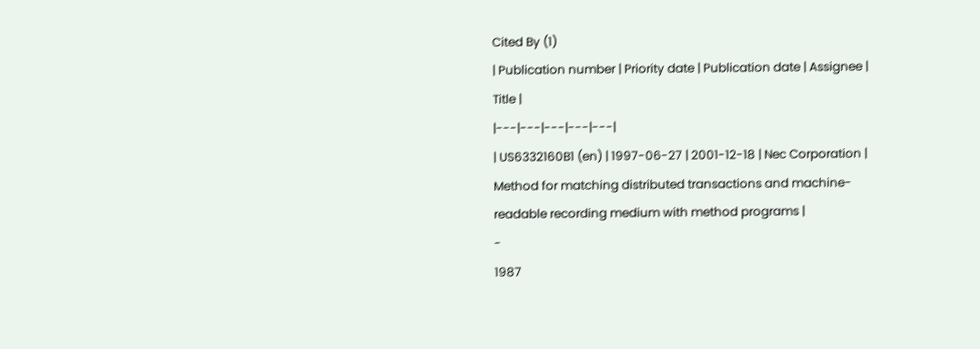Cited By (1)
| Publication number | Priority date | Publication date | Assignee | Title |
|---|---|---|---|---|
| US6332160B1 (en) | 1997-06-27 | 2001-12-18 | Nec Corporation | Method for matching distributed transactions and machine-readable recording medium with method programs |
-
1987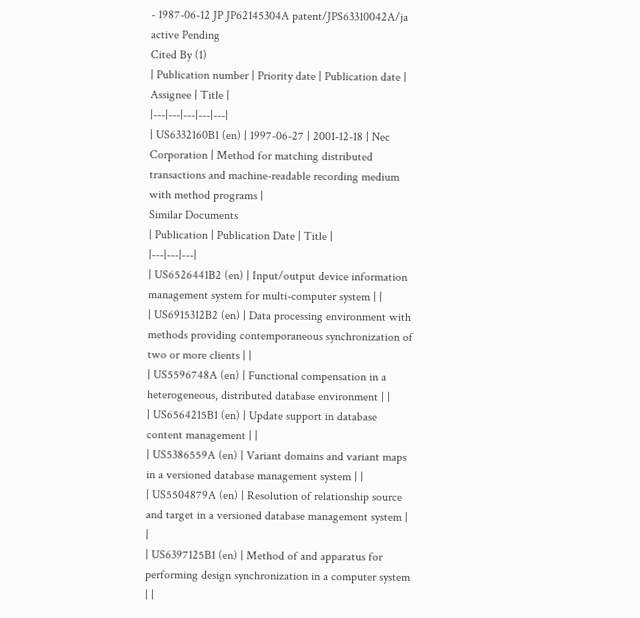- 1987-06-12 JP JP62145304A patent/JPS63310042A/ja active Pending
Cited By (1)
| Publication number | Priority date | Publication date | Assignee | Title |
|---|---|---|---|---|
| US6332160B1 (en) | 1997-06-27 | 2001-12-18 | Nec Corporation | Method for matching distributed transactions and machine-readable recording medium with method programs |
Similar Documents
| Publication | Publication Date | Title |
|---|---|---|
| US6526441B2 (en) | Input/output device information management system for multi-computer system | |
| US6915312B2 (en) | Data processing environment with methods providing contemporaneous synchronization of two or more clients | |
| US5596748A (en) | Functional compensation in a heterogeneous, distributed database environment | |
| US6564215B1 (en) | Update support in database content management | |
| US5386559A (en) | Variant domains and variant maps in a versioned database management system | |
| US5504879A (en) | Resolution of relationship source and target in a versioned database management system | |
| US6397125B1 (en) | Method of and apparatus for performing design synchronization in a computer system | |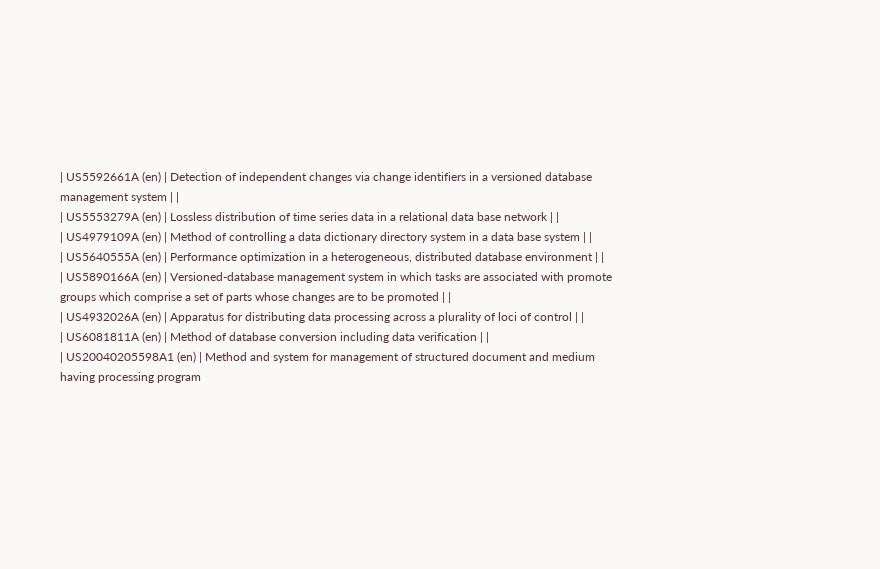| US5592661A (en) | Detection of independent changes via change identifiers in a versioned database management system | |
| US5553279A (en) | Lossless distribution of time series data in a relational data base network | |
| US4979109A (en) | Method of controlling a data dictionary directory system in a data base system | |
| US5640555A (en) | Performance optimization in a heterogeneous, distributed database environment | |
| US5890166A (en) | Versioned-database management system in which tasks are associated with promote groups which comprise a set of parts whose changes are to be promoted | |
| US4932026A (en) | Apparatus for distributing data processing across a plurality of loci of control | |
| US6081811A (en) | Method of database conversion including data verification | |
| US20040205598A1 (en) | Method and system for management of structured document and medium having processing program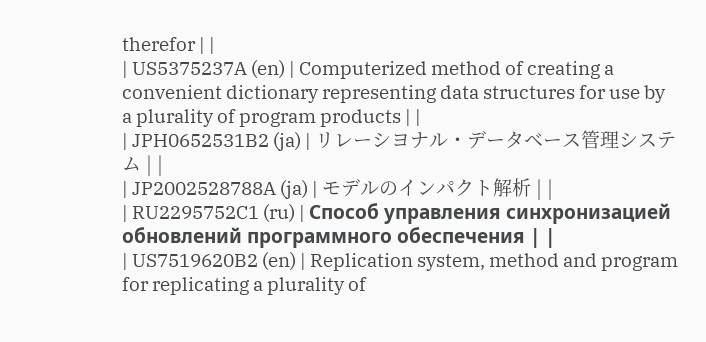therefor | |
| US5375237A (en) | Computerized method of creating a convenient dictionary representing data structures for use by a plurality of program products | |
| JPH0652531B2 (ja) | リレーシヨナル・データベース管理システム | |
| JP2002528788A (ja) | モデルのインパクト解析 | |
| RU2295752C1 (ru) | Способ управления синхронизацией обновлений программного обеспечения | |
| US7519620B2 (en) | Replication system, method and program for replicating a plurality of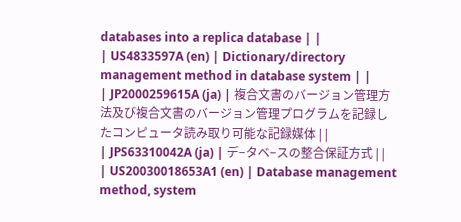databases into a replica database | |
| US4833597A (en) | Dictionary/directory management method in database system | |
| JP2000259615A (ja) | 複合文書のバージョン管理方法及び複合文書のバージョン管理プログラムを記録したコンピュータ読み取り可能な記録媒体 | |
| JPS63310042A (ja) | デ−タベ−スの整合保証方式 | |
| US20030018653A1 (en) | Database management method, system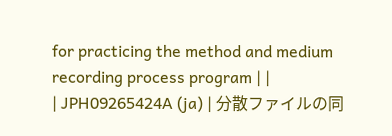for practicing the method and medium recording process program | |
| JPH09265424A (ja) | 分散ファイルの同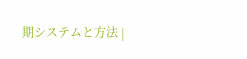期システムと方法 |